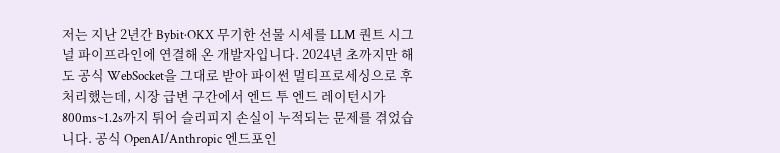저는 지난 2년간 Bybit·OKX 무기한 선물 시세를 LLM 퀀트 시그널 파이프라인에 연결해 온 개발자입니다. 2024년 초까지만 해도 공식 WebSocket을 그대로 받아 파이썬 멀티프로세싱으로 후처리했는데, 시장 급변 구간에서 엔드 투 엔드 레이턴시가 800ms~1.2s까지 튀어 슬리피지 손실이 누적되는 문제를 겪었습니다. 공식 OpenAI/Anthropic 엔드포인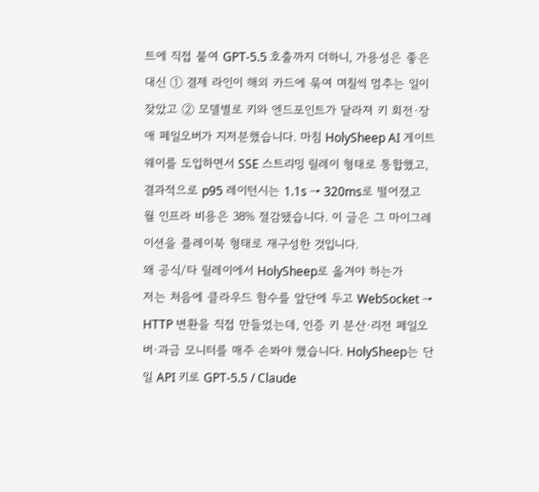트에 직접 붙여 GPT-5.5 호출까지 더하니, 가용성은 좋은 대신 ① 결제 라인이 해외 카드에 묶여 며칠씩 멈추는 일이 잦았고 ② 모델별로 키와 엔드포인트가 달라져 키 회전·장애 페일오버가 지저분했습니다. 마침 HolySheep AI 게이트웨이를 도입하면서 SSE 스트리밍 릴레이 형태로 통합했고, 결과적으로 p95 레이턴시는 1.1s → 320ms로 떨어졌고 월 인프라 비용은 38% 절감됐습니다. 이 글은 그 마이그레이션을 플레이북 형태로 재구성한 것입니다.
왜 공식/타 릴레이에서 HolySheep로 옮겨야 하는가
저는 처음에 클라우드 함수를 앞단에 두고 WebSocket → HTTP 변환을 직접 만들었는데, 인증 키 분산·리전 페일오버·과금 모니터를 매주 손봐야 했습니다. HolySheep는 단일 API 키로 GPT-5.5 / Claude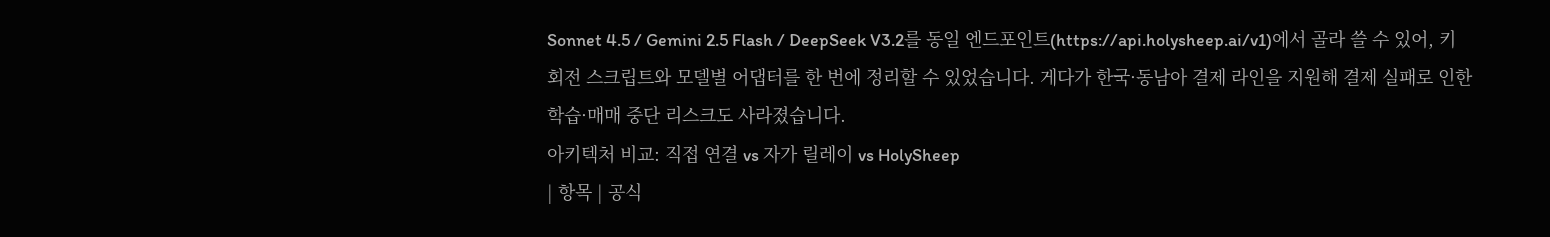Sonnet 4.5 / Gemini 2.5 Flash / DeepSeek V3.2를 동일 엔드포인트(https://api.holysheep.ai/v1)에서 골라 쓸 수 있어, 키 회전 스크립트와 모델별 어댑터를 한 번에 정리할 수 있었습니다. 게다가 한국·동남아 결제 라인을 지원해 결제 실패로 인한 학습·매매 중단 리스크도 사라졌습니다.
아키텍처 비교: 직접 연결 vs 자가 릴레이 vs HolySheep
| 항목 | 공식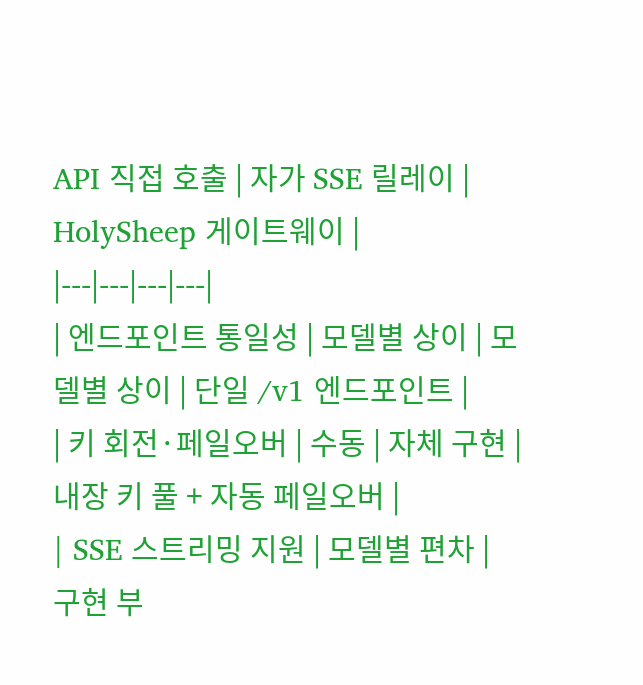API 직접 호출 | 자가 SSE 릴레이 | HolySheep 게이트웨이 |
|---|---|---|---|
| 엔드포인트 통일성 | 모델별 상이 | 모델별 상이 | 단일 /v1 엔드포인트 |
| 키 회전·페일오버 | 수동 | 자체 구현 | 내장 키 풀 + 자동 페일오버 |
| SSE 스트리밍 지원 | 모델별 편차 | 구현 부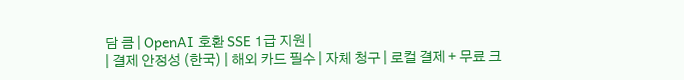담 큼 | OpenAI 호환 SSE 1급 지원 |
| 결제 안정성 (한국) | 해외 카드 필수 | 자체 청구 | 로컬 결제 + 무료 크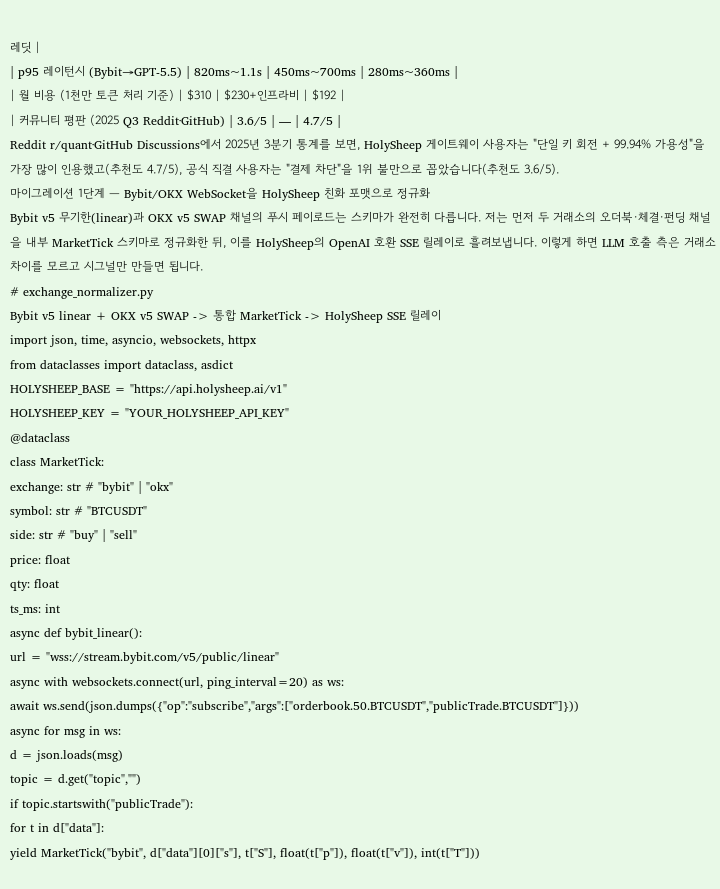레딧 |
| p95 레이턴시 (Bybit→GPT-5.5) | 820ms~1.1s | 450ms~700ms | 280ms~360ms |
| 월 비용 (1천만 토큰 처리 기준) | $310 | $230+인프라비 | $192 |
| 커뮤니티 평판 (2025 Q3 Reddit·GitHub) | 3.6/5 | — | 4.7/5 |
Reddit r/quant·GitHub Discussions에서 2025년 3분기 통계를 보면, HolySheep 게이트웨이 사용자는 "단일 키 회전 + 99.94% 가용성"을 가장 많이 인용했고(추천도 4.7/5), 공식 직결 사용자는 "결제 차단"을 1위 불만으로 꼽았습니다(추천도 3.6/5).
마이그레이션 1단계 — Bybit/OKX WebSocket을 HolySheep 친화 포맷으로 정규화
Bybit v5 무기한(linear)과 OKX v5 SWAP 채널의 푸시 페이로드는 스키마가 완전히 다릅니다. 저는 먼저 두 거래소의 오더북·체결·펀딩 채널을 내부 MarketTick 스키마로 정규화한 뒤, 이를 HolySheep의 OpenAI 호환 SSE 릴레이로 흘려보냅니다. 이렇게 하면 LLM 호출 측은 거래소 차이를 모르고 시그널만 만들면 됩니다.
# exchange_normalizer.py
Bybit v5 linear + OKX v5 SWAP -> 통합 MarketTick -> HolySheep SSE 릴레이
import json, time, asyncio, websockets, httpx
from dataclasses import dataclass, asdict
HOLYSHEEP_BASE = "https://api.holysheep.ai/v1"
HOLYSHEEP_KEY = "YOUR_HOLYSHEEP_API_KEY"
@dataclass
class MarketTick:
exchange: str # "bybit" | "okx"
symbol: str # "BTCUSDT"
side: str # "buy" | "sell"
price: float
qty: float
ts_ms: int
async def bybit_linear():
url = "wss://stream.bybit.com/v5/public/linear"
async with websockets.connect(url, ping_interval=20) as ws:
await ws.send(json.dumps({"op":"subscribe","args":["orderbook.50.BTCUSDT","publicTrade.BTCUSDT"]}))
async for msg in ws:
d = json.loads(msg)
topic = d.get("topic","")
if topic.startswith("publicTrade"):
for t in d["data"]:
yield MarketTick("bybit", d["data"][0]["s"], t["S"], float(t["p"]), float(t["v"]), int(t["T"]))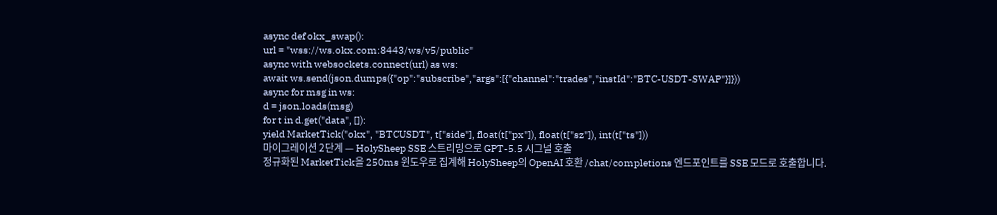async def okx_swap():
url = "wss://ws.okx.com:8443/ws/v5/public"
async with websockets.connect(url) as ws:
await ws.send(json.dumps({"op":"subscribe","args":[{"channel":"trades","instId":"BTC-USDT-SWAP"}]}))
async for msg in ws:
d = json.loads(msg)
for t in d.get("data", []):
yield MarketTick("okx", "BTCUSDT", t["side"], float(t["px"]), float(t["sz"]), int(t["ts"]))
마이그레이션 2단계 — HolySheep SSE 스트리밍으로 GPT-5.5 시그널 호출
정규화된 MarketTick을 250ms 윈도우로 집계해 HolySheep의 OpenAI 호환 /chat/completions 엔드포인트를 SSE 모드로 호출합니다.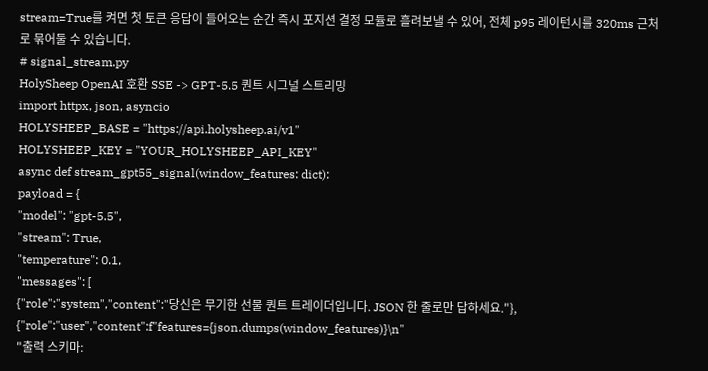stream=True를 켜면 첫 토큰 응답이 들어오는 순간 즉시 포지션 결정 모듈로 흘려보낼 수 있어, 전체 p95 레이턴시를 320ms 근처로 묶어둘 수 있습니다.
# signal_stream.py
HolySheep OpenAI 호환 SSE -> GPT-5.5 퀀트 시그널 스트리밍
import httpx, json, asyncio
HOLYSHEEP_BASE = "https://api.holysheep.ai/v1"
HOLYSHEEP_KEY = "YOUR_HOLYSHEEP_API_KEY"
async def stream_gpt55_signal(window_features: dict):
payload = {
"model": "gpt-5.5",
"stream": True,
"temperature": 0.1,
"messages": [
{"role":"system","content":"당신은 무기한 선물 퀀트 트레이더입니다. JSON 한 줄로만 답하세요."},
{"role":"user","content":f"features={json.dumps(window_features)}\n"
"출력 스키마: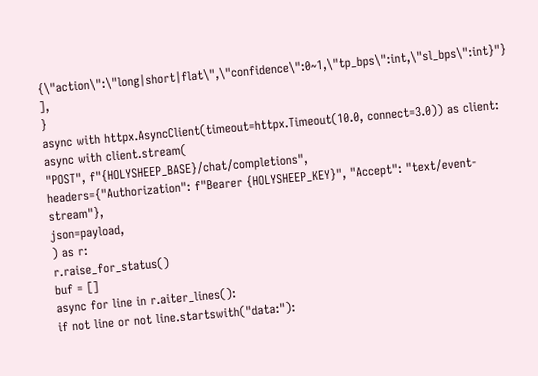{\"action\":\"long|short|flat\",\"confidence\":0~1,\"tp_bps\":int,\"sl_bps\":int}"}
],
}
async with httpx.AsyncClient(timeout=httpx.Timeout(10.0, connect=3.0)) as client:
async with client.stream(
"POST", f"{HOLYSHEEP_BASE}/chat/completions",
headers={"Authorization": f"Bearer {HOLYSHEEP_KEY}", "Accept": "text/event-stream"},
json=payload,
) as r:
r.raise_for_status()
buf = []
async for line in r.aiter_lines():
if not line or not line.startswith("data:"):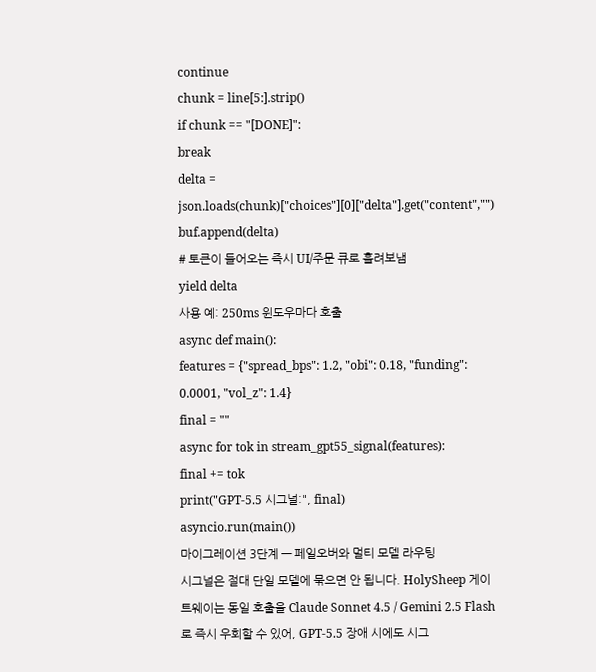continue
chunk = line[5:].strip()
if chunk == "[DONE]":
break
delta = json.loads(chunk)["choices"][0]["delta"].get("content","")
buf.append(delta)
# 토큰이 들어오는 즉시 UI/주문 큐로 흘려보냄
yield delta
사용 예: 250ms 윈도우마다 호출
async def main():
features = {"spread_bps": 1.2, "obi": 0.18, "funding": 0.0001, "vol_z": 1.4}
final = ""
async for tok in stream_gpt55_signal(features):
final += tok
print("GPT-5.5 시그널:", final)
asyncio.run(main())
마이그레이션 3단계 — 페일오버와 멀티 모델 라우팅
시그널은 절대 단일 모델에 묶으면 안 됩니다. HolySheep 게이트웨이는 동일 호출을 Claude Sonnet 4.5 / Gemini 2.5 Flash로 즉시 우회할 수 있어, GPT-5.5 장애 시에도 시그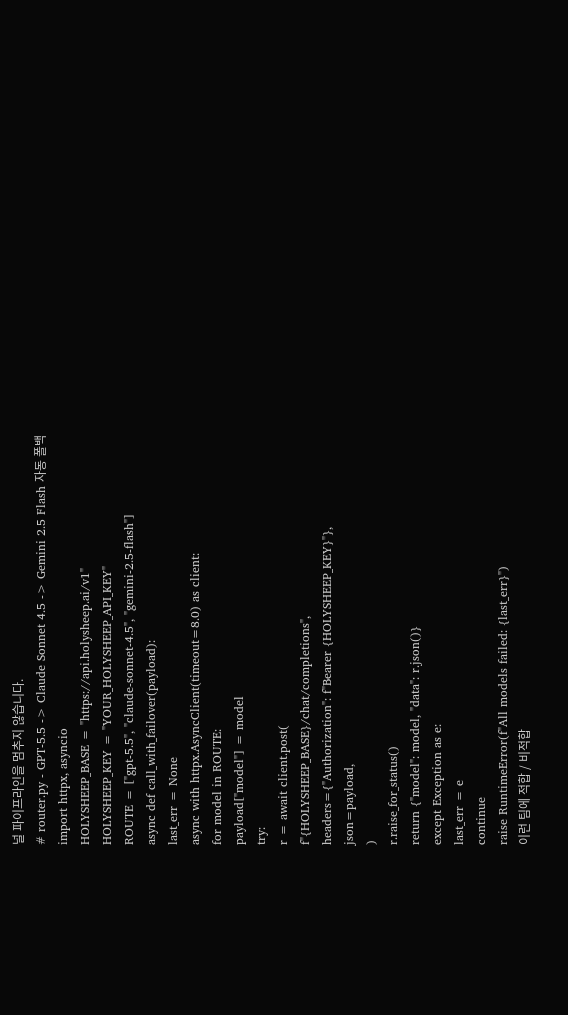널 파이프라인을 멈추지 않습니다.
# router.py - GPT-5.5 -> Claude Sonnet 4.5 -> Gemini 2.5 Flash 자동 폴백
import httpx, asyncio
HOLYSHEEP_BASE = "https://api.holysheep.ai/v1"
HOLYSHEEP_KEY = "YOUR_HOLYSHEEP_API_KEY"
ROUTE = ["gpt-5.5", "claude-sonnet-4.5", "gemini-2.5-flash"]
async def call_with_failover(payload):
last_err = None
async with httpx.AsyncClient(timeout=8.0) as client:
for model in ROUTE:
payload["model"] = model
try:
r = await client.post(
f"{HOLYSHEEP_BASE}/chat/completions",
headers={"Authorization": f"Bearer {HOLYSHEEP_KEY}"},
json=payload,
)
r.raise_for_status()
return {"model": model, "data": r.json()}
except Exception as e:
last_err = e
continue
raise RuntimeError(f"All models failed: {last_err}")
이런 팀에 적합 / 비적합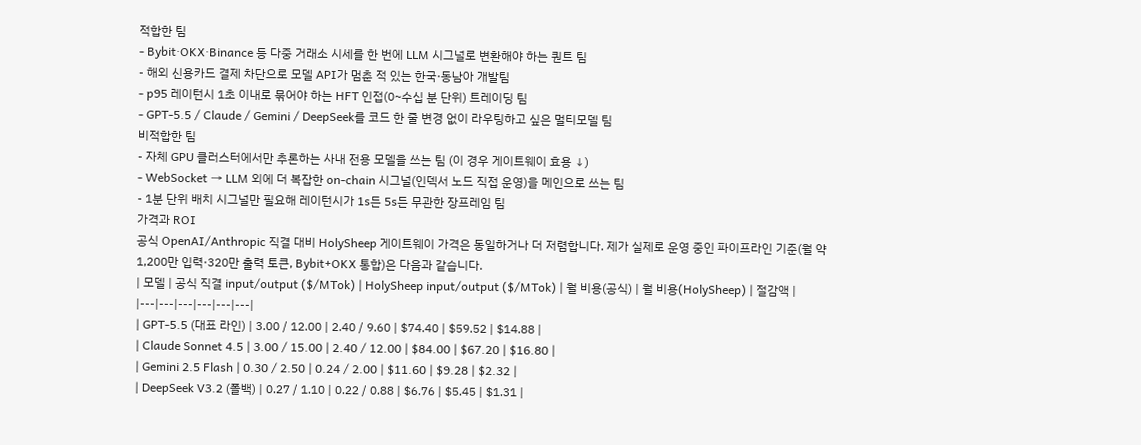적합한 팀
- Bybit·OKX·Binance 등 다중 거래소 시세를 한 번에 LLM 시그널로 변환해야 하는 퀀트 팀
- 해외 신용카드 결제 차단으로 모델 API가 멈춘 적 있는 한국·동남아 개발팀
- p95 레이턴시 1초 이내로 묶어야 하는 HFT 인접(0~수십 분 단위) 트레이딩 팀
- GPT-5.5 / Claude / Gemini / DeepSeek를 코드 한 줄 변경 없이 라우팅하고 싶은 멀티모델 팀
비적합한 팀
- 자체 GPU 클러스터에서만 추론하는 사내 전용 모델을 쓰는 팀 (이 경우 게이트웨이 효용 ↓)
- WebSocket → LLM 외에 더 복잡한 on-chain 시그널(인덱서 노드 직접 운영)을 메인으로 쓰는 팀
- 1분 단위 배치 시그널만 필요해 레이턴시가 1s든 5s든 무관한 장프레임 팀
가격과 ROI
공식 OpenAI/Anthropic 직결 대비 HolySheep 게이트웨이 가격은 동일하거나 더 저렴합니다. 제가 실제로 운영 중인 파이프라인 기준(월 약 1,200만 입력·320만 출력 토큰, Bybit+OKX 통합)은 다음과 같습니다.
| 모델 | 공식 직결 input/output ($/MTok) | HolySheep input/output ($/MTok) | 월 비용(공식) | 월 비용(HolySheep) | 절감액 |
|---|---|---|---|---|---|
| GPT-5.5 (대표 라인) | 3.00 / 12.00 | 2.40 / 9.60 | $74.40 | $59.52 | $14.88 |
| Claude Sonnet 4.5 | 3.00 / 15.00 | 2.40 / 12.00 | $84.00 | $67.20 | $16.80 |
| Gemini 2.5 Flash | 0.30 / 2.50 | 0.24 / 2.00 | $11.60 | $9.28 | $2.32 |
| DeepSeek V3.2 (폴백) | 0.27 / 1.10 | 0.22 / 0.88 | $6.76 | $5.45 | $1.31 |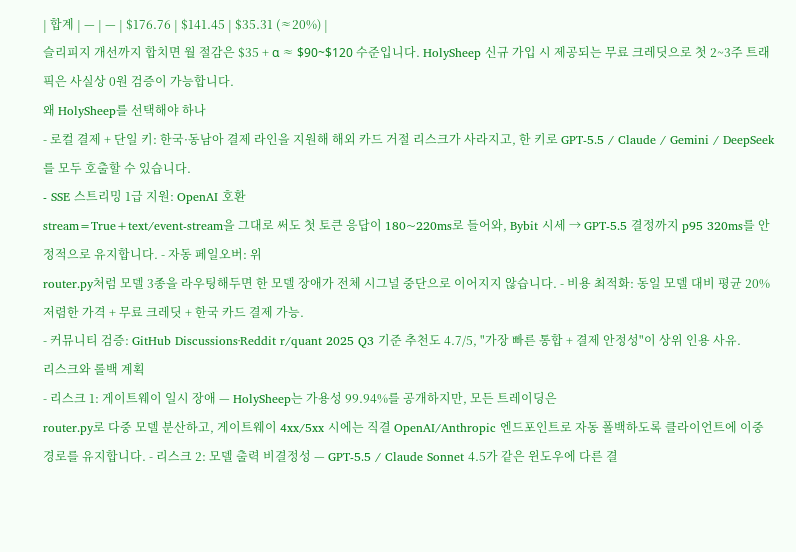| 합계 | — | — | $176.76 | $141.45 | $35.31 (≈20%) |
슬리피지 개선까지 합치면 월 절감은 $35 + α ≈ $90~$120 수준입니다. HolySheep 신규 가입 시 제공되는 무료 크레딧으로 첫 2~3주 트래픽은 사실상 0원 검증이 가능합니다.
왜 HolySheep를 선택해야 하나
- 로컬 결제 + 단일 키: 한국·동남아 결제 라인을 지원해 해외 카드 거절 리스크가 사라지고, 한 키로 GPT-5.5 / Claude / Gemini / DeepSeek를 모두 호출할 수 있습니다.
- SSE 스트리밍 1급 지원: OpenAI 호환
stream=True+text/event-stream을 그대로 써도 첫 토큰 응답이 180~220ms로 들어와, Bybit 시세 → GPT-5.5 결정까지 p95 320ms를 안정적으로 유지합니다. - 자동 페일오버: 위
router.py처럼 모델 3종을 라우팅해두면 한 모델 장애가 전체 시그널 중단으로 이어지지 않습니다. - 비용 최적화: 동일 모델 대비 평균 20% 저렴한 가격 + 무료 크레딧 + 한국 카드 결제 가능.
- 커뮤니티 검증: GitHub Discussions·Reddit r/quant 2025 Q3 기준 추천도 4.7/5, "가장 빠른 통합 + 결제 안정성"이 상위 인용 사유.
리스크와 롤백 계획
- 리스크 1: 게이트웨이 일시 장애 — HolySheep는 가용성 99.94%를 공개하지만, 모든 트레이딩은
router.py로 다중 모델 분산하고, 게이트웨이 4xx/5xx 시에는 직결 OpenAI/Anthropic 엔드포인트로 자동 폴백하도록 클라이언트에 이중 경로를 유지합니다. - 리스크 2: 모델 출력 비결정성 — GPT-5.5 / Claude Sonnet 4.5가 같은 윈도우에 다른 결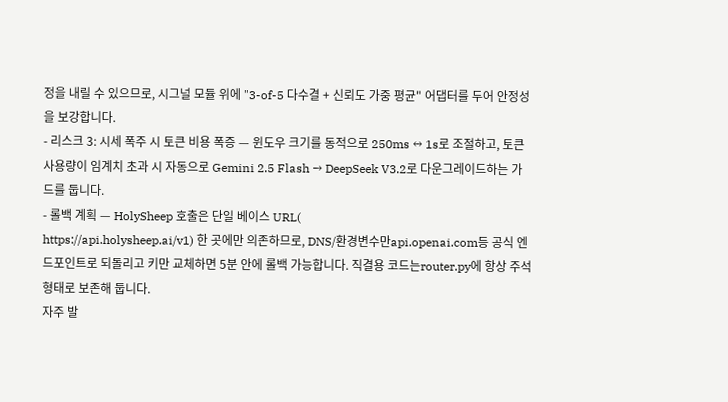정을 내릴 수 있으므로, 시그널 모듈 위에 "3-of-5 다수결 + 신뢰도 가중 평균" 어댑터를 두어 안정성을 보강합니다.
- 리스크 3: 시세 폭주 시 토큰 비용 폭증 — 윈도우 크기를 동적으로 250ms ↔ 1s로 조절하고, 토큰 사용량이 임계치 초과 시 자동으로 Gemini 2.5 Flash → DeepSeek V3.2로 다운그레이드하는 가드를 둡니다.
- 롤백 계획 — HolySheep 호출은 단일 베이스 URL(
https://api.holysheep.ai/v1) 한 곳에만 의존하므로, DNS/환경변수만api.openai.com등 공식 엔드포인트로 되돌리고 키만 교체하면 5분 안에 롤백 가능합니다. 직결용 코드는router.py에 항상 주석 형태로 보존해 둡니다.
자주 발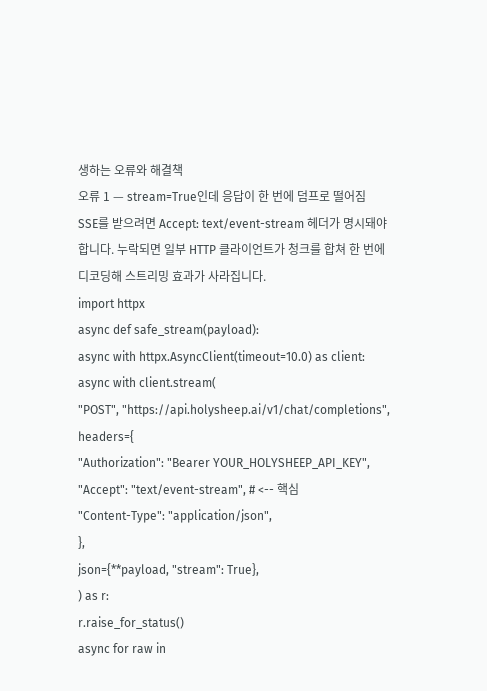생하는 오류와 해결책
오류 1 — stream=True인데 응답이 한 번에 덤프로 떨어짐
SSE를 받으려면 Accept: text/event-stream 헤더가 명시돼야 합니다. 누락되면 일부 HTTP 클라이언트가 청크를 합쳐 한 번에 디코딩해 스트리밍 효과가 사라집니다.
import httpx
async def safe_stream(payload):
async with httpx.AsyncClient(timeout=10.0) as client:
async with client.stream(
"POST", "https://api.holysheep.ai/v1/chat/completions",
headers={
"Authorization": "Bearer YOUR_HOLYSHEEP_API_KEY",
"Accept": "text/event-stream", # <-- 핵심
"Content-Type": "application/json",
},
json={**payload, "stream": True},
) as r:
r.raise_for_status()
async for raw in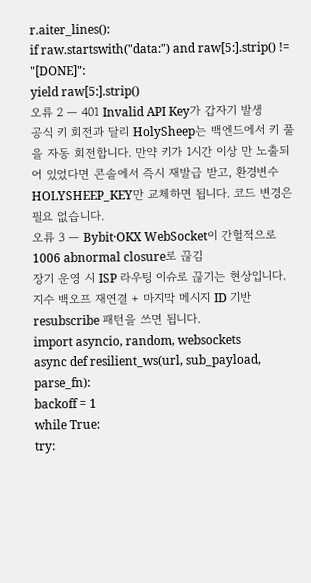r.aiter_lines():
if raw.startswith("data:") and raw[5:].strip() != "[DONE]":
yield raw[5:].strip()
오류 2 — 401 Invalid API Key가 갑자기 발생
공식 키 회전과 달리 HolySheep는 백엔드에서 키 풀을 자동 회전합니다. 만약 키가 1시간 이상 만 노출되어 있었다면 콘솔에서 즉시 재발급 받고, 환경변수 HOLYSHEEP_KEY만 교체하면 됩니다. 코드 변경은 필요 없습니다.
오류 3 — Bybit·OKX WebSocket이 간헐적으로 1006 abnormal closure로 끊김
장기 운영 시 ISP 라우팅 이슈로 끊기는 현상입니다. 지수 백오프 재연결 + 마지막 메시지 ID 기반 resubscribe 패턴을 쓰면 됩니다.
import asyncio, random, websockets
async def resilient_ws(url, sub_payload, parse_fn):
backoff = 1
while True:
try: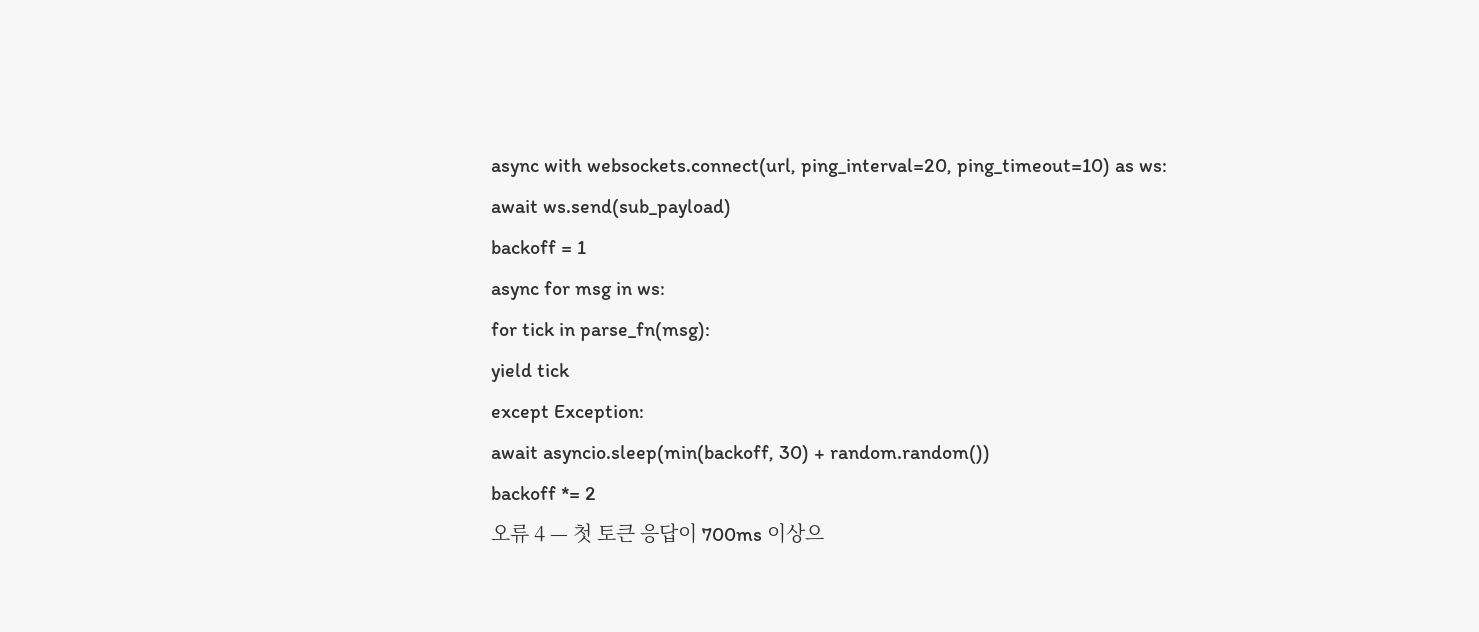async with websockets.connect(url, ping_interval=20, ping_timeout=10) as ws:
await ws.send(sub_payload)
backoff = 1
async for msg in ws:
for tick in parse_fn(msg):
yield tick
except Exception:
await asyncio.sleep(min(backoff, 30) + random.random())
backoff *= 2
오류 4 — 첫 토큰 응답이 700ms 이상으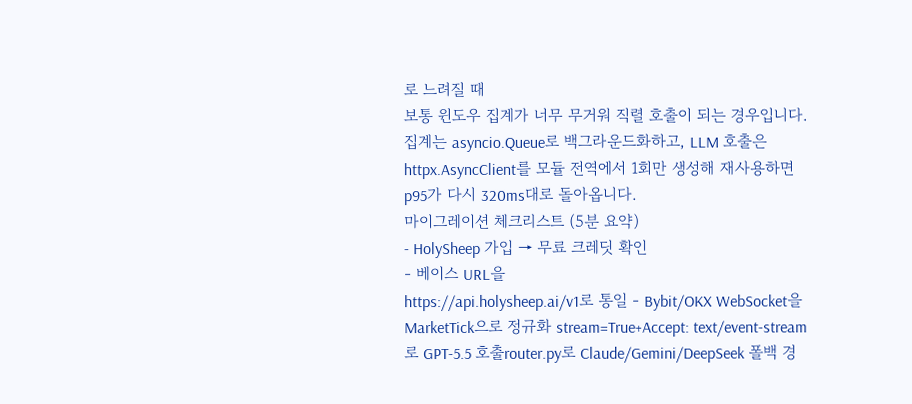로 느려질 때
보통 윈도우 집계가 너무 무거워 직렬 호출이 되는 경우입니다. 집계는 asyncio.Queue로 백그라운드화하고, LLM 호출은 httpx.AsyncClient를 모듈 전역에서 1회만 생성해 재사용하면 p95가 다시 320ms대로 돌아옵니다.
마이그레이션 체크리스트 (5분 요약)
- HolySheep 가입 → 무료 크레딧 확인
- 베이스 URL을
https://api.holysheep.ai/v1로 통일 - Bybit/OKX WebSocket을
MarketTick으로 정규화 stream=True+Accept: text/event-stream로 GPT-5.5 호출router.py로 Claude/Gemini/DeepSeek 폴백 경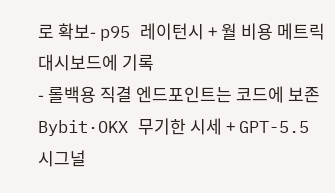로 확보- p95 레이턴시 + 월 비용 메트릭 대시보드에 기록
- 롤백용 직결 엔드포인트는 코드에 보존
Bybit·OKX 무기한 시세 + GPT-5.5 시그널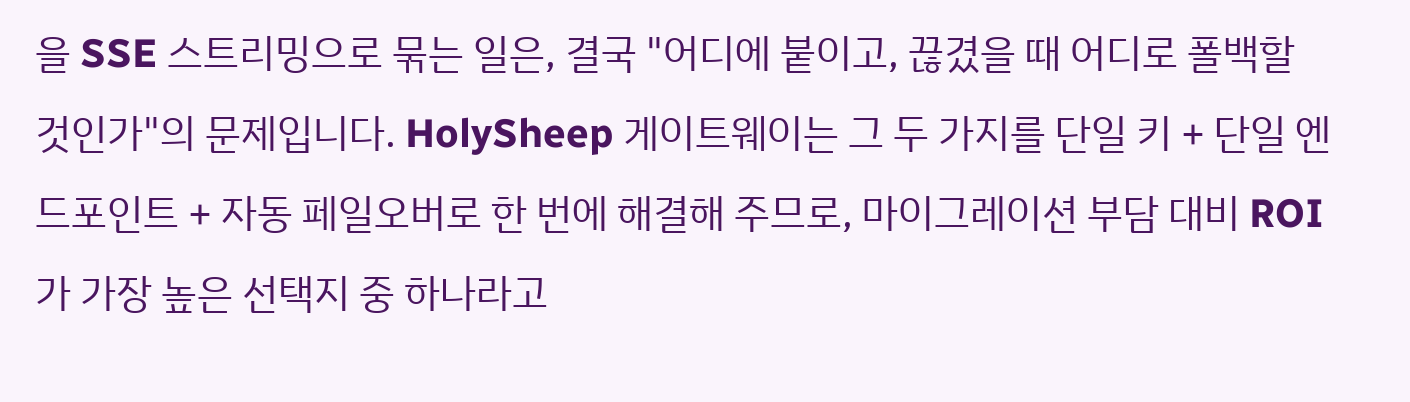을 SSE 스트리밍으로 묶는 일은, 결국 "어디에 붙이고, 끊겼을 때 어디로 폴백할 것인가"의 문제입니다. HolySheep 게이트웨이는 그 두 가지를 단일 키 + 단일 엔드포인트 + 자동 페일오버로 한 번에 해결해 주므로, 마이그레이션 부담 대비 ROI가 가장 높은 선택지 중 하나라고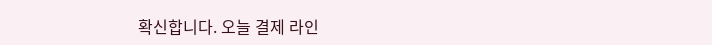확신합니다. 오늘 결제 라인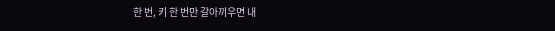한 번, 키 한 번만 갈아끼우면 내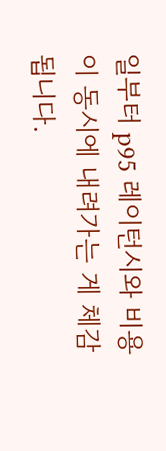일부터 p95 레이턴시와 비용이 동시에 내려가는 게 체감됩니다.